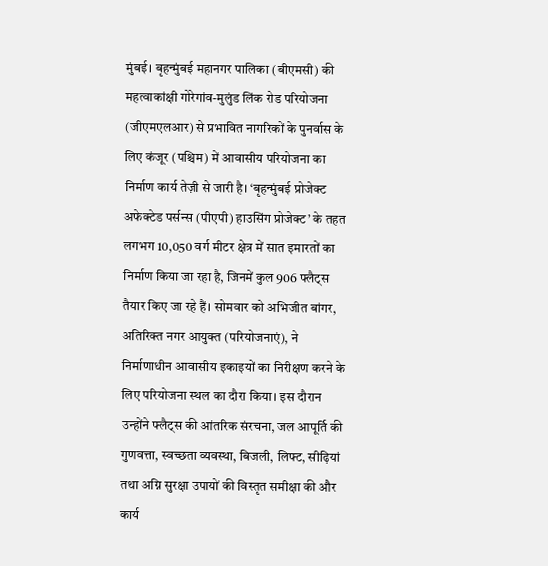मुंबई। बृहन्मुंबई महानगर पालिका (बीएमसी) की महत्वाकांक्षी गोरेगांव-मुलुंड लिंक रोड परियोजना (जीएमएलआर) से प्रभावित नागरिकों के पुनर्वास के लिए कंजूर (पश्चिम) में आवासीय परियोजना का निर्माण कार्य तेज़ी से जारी है। ‘बृहन्मुंबई प्रोजेक्ट अफेक्टेड पर्सन्स (पीएपी) हाउसिंग प्रोजेक्ट’ के तहत लगभग 10,050 वर्ग मीटर क्षेत्र में सात इमारतों का निर्माण किया जा रहा है, जिनमें कुल 906 फ्लैट्स तैयार किए जा रहे हैं। सोमवार को अभिजीत बांगर, अतिरिक्त नगर आयुक्त (परियोजनाएं), ने निर्माणाधीन आवासीय इकाइयों का निरीक्षण करने के लिए परियोजना स्थल का दौरा किया। इस दौरान उन्होंने फ्लैट्स की आंतरिक संरचना, जल आपूर्ति की गुणवत्ता, स्वच्छता व्यवस्था, बिजली, लिफ्ट, सीढ़ियां तथा अग्नि सुरक्षा उपायों की विस्तृत समीक्षा की और कार्य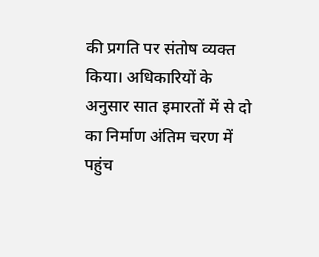की प्रगति पर संतोष व्यक्त किया। अधिकारियों के अनुसार सात इमारतों में से दो का निर्माण अंतिम चरण में पहुंच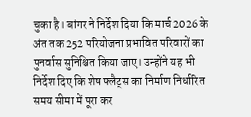चुका है। बांगर ने निर्देश दिया कि मार्च 2026 के अंत तक 252 परियोजना प्रभावित परिवारों का पुनर्वास सुनिश्चित किया जाए। उन्होंने यह भी निर्देश दिए कि शेष फ्लैट्स का निर्माण निर्धारित समय सीमा में पूरा कर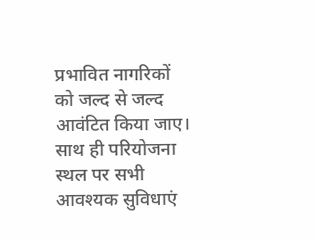प्रभावित नागरिकों को जल्द से जल्द आवंटित किया जाए। साथ ही परियोजना स्थल पर सभी आवश्यक सुविधाएं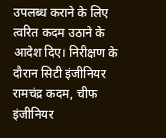उपलब्ध कराने के लिए त्वरित कदम उठाने के आदेश दिए। निरीक्षण के दौरान सिटी इंजीनियर रामचंद्र कदम, चीफ इंजीनियर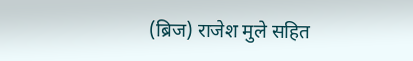(ब्रिज) राजेश मुले सहित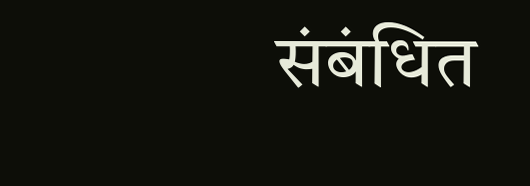संबंधित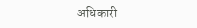अधिकारी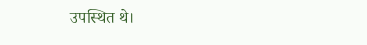उपस्थित थे।